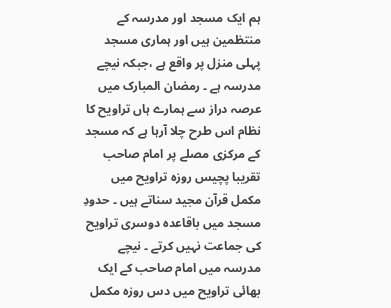ہم ایک مسجد اور مدرسہ کے منتظمین ہیں اور ہماری مسجد پہلی منزل پر واقع ہے ،جبکہ نیچے مدرسہ ہے ۔ رمضان المبارک میں عرصہ دراز سے ہمارے ہاں تراویح کا نظام اس طرح چلا آرہا ہے کہ مسجد کے مرکزی مصلے پر امام صاحب تقریبا پچیس روزہ تراویح میں مکمل قرآن مجید سناتے ہیں ۔ حدودِ مسجد میں باقاعدہ دوسری تراویح کی جماعت نہیں کرتے ۔ نیچے مدرسہ میں امام صاحب کے ایک بھائی تراویح میں دس روزہ مکمل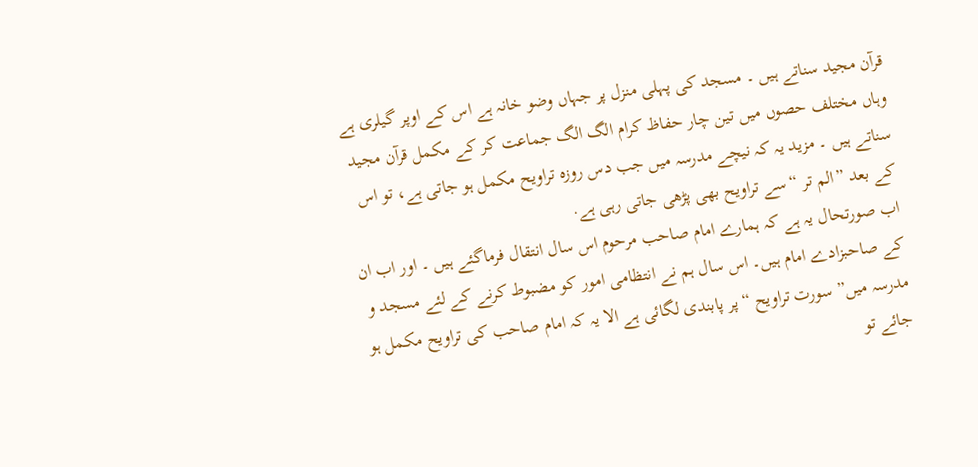قرآن مجید سناتے ہیں ۔ مسجد کی پہلی منزل پر جہاں وضو خانہ ہے اس کے اوپر گیلری ہے وہاں مختلف حصوں میں تین چار حفاظ کرام الگ الگ جماعت کر کے مکمل قرآن مجید سناتے ہیں ۔ مزید یہ کہ نیچے مدرسہ میں جب دس روزہ تراویح مکمل ہو جاتی ہے، تو اس کے بعد ”الم تر “سے تراویح بھی پڑھی جاتی رہی ہے.
اب صورتحال یہ ہے کہ ہمارے امام صاحب مرحوم اس سال انتقال فرماگئے ہیں ۔ اور اب ان کے صاحبزادے امام ہیں۔ اس سال ہم نے انتظامی امور کو مضبوط کرنے کے لئے مسجد و مدرسہ میں” سورت تراویح “پر پابندی لگائی ہے الا یہ کہ امام صاحب کی تراویح مکمل ہو جائے تو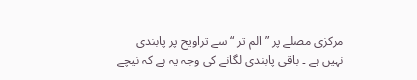مرکزی مصلے پر ”الم تر “سے تراویح پر پابندی نہیں ہے ۔ باقی پابندی لگانے کی وجہ یہ ہے کہ نیچے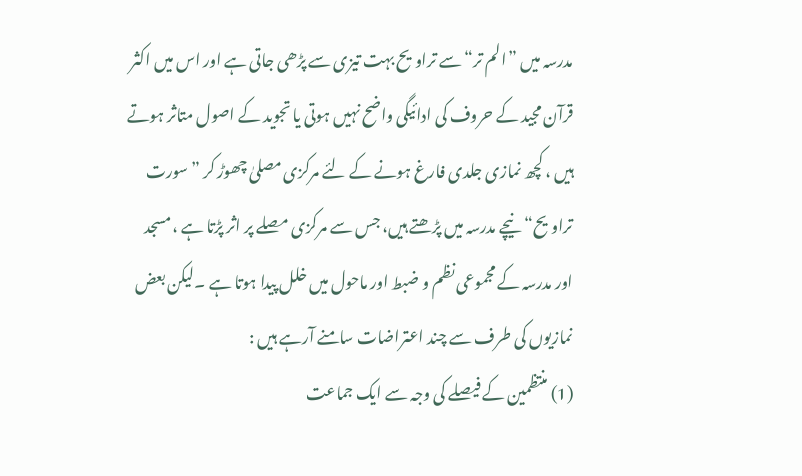مدرسہ میں ”الم تر“ سے تراویح بہت تیزی سے پڑھی جاتی ہے اور اس میں اکثر قرآن مجید کے حروف کی ادائیگی واضح نہیں ہوتی یا تجوید کے اصول متاثر ہوتے ہیں ، کچھ نمازی جلدی فارغ ہونے کے لئے مرکزی مصلیٰ چھوڑ کر ”سورت تراویح“ نیچے مدرسہ میں پڑھتے ہیں، جس سے مرکزی مصلے پر اثر پڑتا ہے ،مسجد اور مدرسہ کے مجموعی نظم و ضبط اور ماحول میں خلل پیدا ہوتا ہے ۔لیکن بعض نمازیوں کی طرف سے چند اعتراضات سامنے آرہے ہیں :
(1) منتظمین کے فیصلے کی وجہ سے ایک جماعت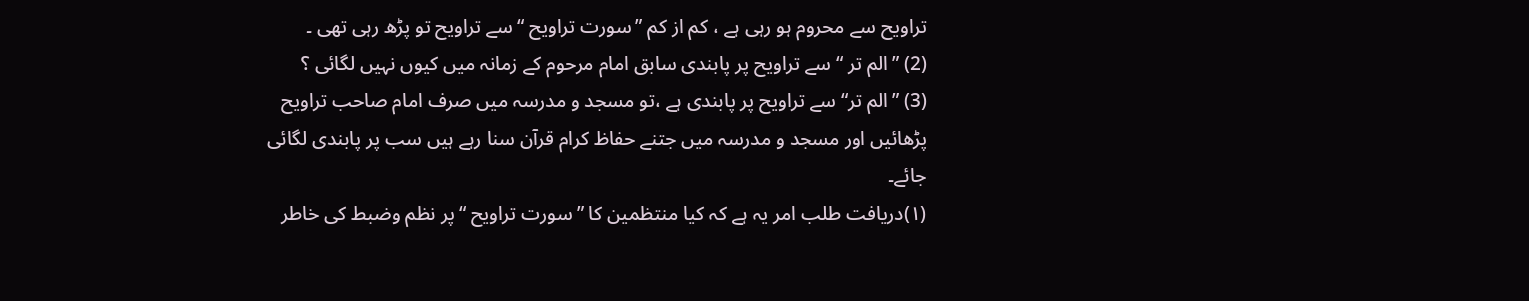تراویح سے محروم ہو رہی ہے ، کم از کم ”سورت تراویح “سے تراویح تو پڑھ رہی تھی ۔
(2) ”الم تر “سے تراویح پر پابندی سابق امام مرحوم کے زمانہ میں کیوں نہیں لگائی ؟
(3) ”الم تر“ سے تراویح پر پابندی ہے ،تو مسجد و مدرسہ میں صرف امام صاحب تراویح پڑھائیں اور مسجد و مدرسہ میں جتنے حفاظ کرام قرآن سنا رہے ہیں سب پر پابندی لگائی جائے۔
(۱)دریافت طلب امر یہ ہے کہ کیا منتظمین کا ”سورت تراویح “پر نظم وضبط کی خاطر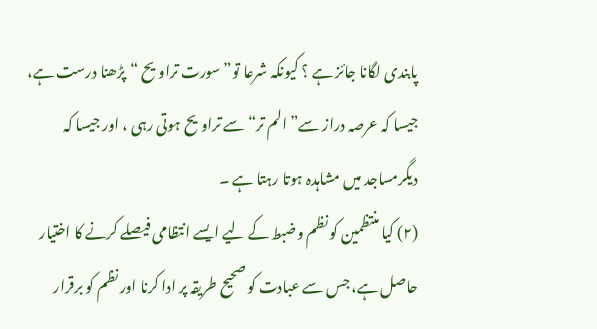پابندی لگانا جائز ہے ؟ کیونکہ شرعا تو” سورت تراویح “پڑھنا درست ہے، جیسا کہ عرصہ دراز سے” الم تر“ سے تراویح ہوتی رہی ، اور جیسا کہ دیگرمساجد میں مشاہدہ ہوتا رہتا ہے ۔
(۲) کیا منتظمین کو نظم وضبط کے لیے ایسے انتظامی فیصلے کرنے کا اختیار حاصل ہے، جس سے عبادت کو صحیح طریقہ پر ادا کرنا اور نظم کو برقرار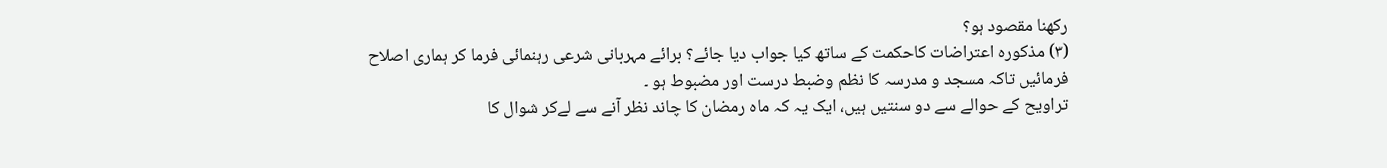رکھنا مقصود ہو؟
(۳) مذکوره اعتراضات کاحکمت کے ساتھ کیا جواب دیا جائے؟ برائے مہربانی شرعی رہنمائی فرما کر ہماری اصلاح فرمائیں تاکہ مسجد و مدرسہ کا نظم وضبط درست اور مضبوط ہو ۔
تراویح کے حوالے سے دو سنتیں ہیں، ایک یہ کہ ماہ رمضان کا چاند نظر آنے سے لےکر شوال کا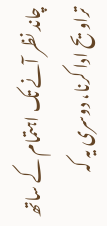چاند نظر آنے تک اہتمام کے ساتھ تراویح ادا کرنا، دوسری یہ کہ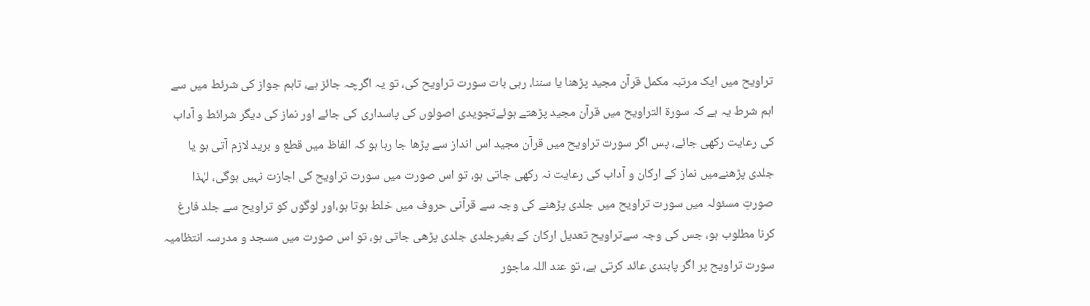تراویح میں ایک مرتبہ مکمل قرآن مجید پڑھنا یا سننا، رہی بات سورت تراویح کی، تو یہ اگرچہ جائز ہے، تاہم جواز کی شرئط میں سے اہم شرط یہ ہے کہ سورة التراویح میں قرآن مجید پڑھتے ہوئےتجویدی اصولوں کی پاسداری کی جائے اور نماز کی دیگر شرائط و آداب کی رعایت رکھی جائے، پس اگر سورت تراویح میں قرآن مجید اس انداز سے پڑھا جا رہا ہو کہ الفاظ میں قطع و برید لازم آتی ہو یا جلدی پڑھنےمیں نماز کے ارکان و آداب کی رعایت نہ رکھی جاتی ہو، تو اس صورت میں سورت تراویح کی اجازت نہیں ہوگی، لہٰذا صورتِ مسئولہ میں سورت تراویح میں جلدی پڑھنے کی وجہ سے قرآنی حروف میں خلط ہوتا ہو،اور لوگوں کو تراویح سے جلد فارغ کرنا مطلوب ہو، جس کی وجہ سےتراویح تعدیل ارکان کے بغیرجلدی جلدی پڑھی جاتی ہو، تو اس صورت میں مسجد و مدرسہ انتظامیہ سورت تراویح پر اگر پابندی عائد کرتی ہے، تو عند اللہ ماجور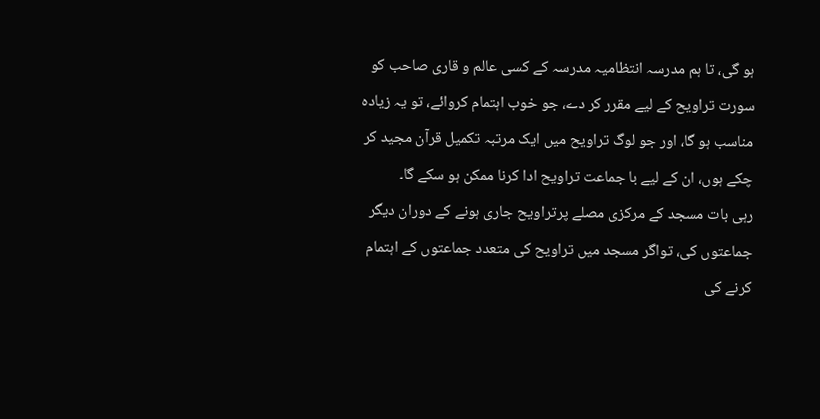ہو گی، تا ہم مدرسہ انتظامیہ مدرسہ کے کسی عالم و قاری صاحب کو سورت تراویح کے لیے مقرر کر دے، جو خوب اہتمام کروائے، تو یہ زیادہ مناسب ہو گا، اور جو لوگ تراویح میں ایک مرتبہ تکمیل قرآن مجید کر چکے ہوں، ان کے لیے با جماعت تراویح ادا کرنا ممکن ہو سکے گا۔
رہی بات مسجد کے مرکزی مصلے پرتراویح جاری ہونے کے دوران دیگر جماعتوں کی، تواگر مسجد میں تراویح کی متعدد جماعتوں کے اہتمام کرنے کی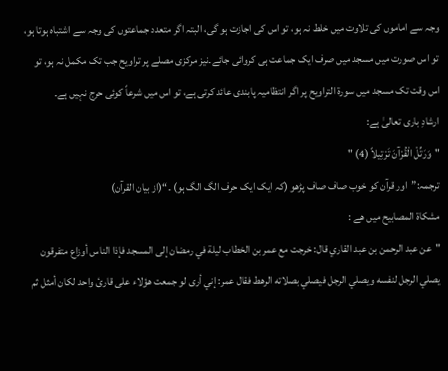وجہ سے اماموں کی تلاوت میں خلط نہ ہو، تو اس کی اجازت ہو گی، البتہ اگر متعدد جماعتوں کی وجہ سے اشتباہ ہوتا ہو، تو اس صورت میں مسجد میں صرف ایک جماعت ہی کروائی جائے۔نیز مرکزی مصلے پر تراویح جب تک مکمل نہ ہو، تو اس وقت تک مسجد میں سورة التراویح پر اگر انتظامیہ پابندی عائد کرتی ہے، تو اس میں شرعاً کوئی حرج نہیں ہے۔
ارشادِ باری تعالیٰ ہے:
"وَرَتِّلْ الْقُرْآنَ تَرْتِيلاً (4) "
ترجمہ:”اور قرآن کو خوب صاف صاف پڑھو (کہ ایک ایک حرف الگ الگ ہو) ۔“(از بیان القرآن)
مشكاة المصابيح ميں هے :
"عن عبد الرحمن بن عبد القاري قال: خرجت مع عمر بن الخطاب ليلة في رمضان إلى المسجد فإذا الناس أوزاع متفرقون يصلي الرجل لنفسه ويصلي الرجل فيصلي بصلاته الرهط فقال عمر: إني أرى لو جمعت هؤلاء على قارئ واحد لكان أمثل ثم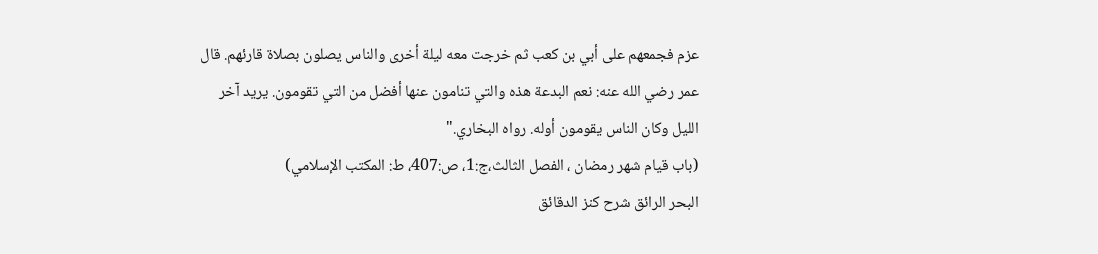عزم فجمعهم على أبي بن كعب ثم خرجت معه ليلة أخرى والناس يصلون بصلاة قارئهم. قال عمر رضي الله عنه: نعم البدعة هذه والتي تنامون عنها أفضل من التي تقومون. يريد آخر الليل وكان الناس يقومون أوله. رواه البخاري."
(باب قيام شهر رمضان ، الفصل الثالث،ج:1، ص:407، ط: المكتب الإسلامي)
البحر الرائق شرح كنز الدقائق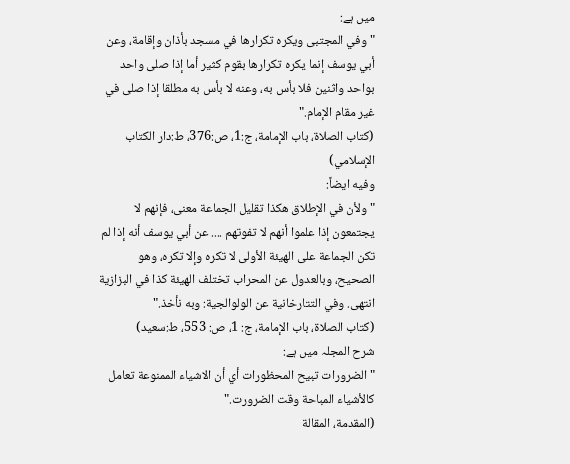میں ہے:
"وفي المجتبى ويكره تكرارها في مسجد بأذان وإقامة، وعن أبي يوسف إنما يكره تكرارها بقوم كثير أما إذا صلى واحد بواحد واثنين فلا بأس به، وعنه لا بأس به مطلقا إذا صلى في غير مقام الإمام."
(کتاب الصلاۃ، باب الإمامة، ج:1، ص:376، ط:دار الكتاب الإسلامي)
وفيه ایضاً:
"ولأن في الإطلاق هكذا تقليل الجماعة معنى، فإنهم لا يجتمعون إذا علموا أنهم لا تفوتهم .... عن أبي يوسف أنه إذا لم تكن الجماعة على الهيئة الأولى لا تكره وإلا تكره، وهو الصحيح، وبالعدول عن المحراب تختلف الهيئة كذا في البزازية انتهى. وفي التتارخانية عن الولوالجية: وبه نأخذ."
(کتاب الصلاۃ، باب الإمامة، ج: 1، ص: 553، ط:سعيد)
شرح المجلہ میں ہے:
"الضرورات تبيح المحظورات أي أن الاشياء الممنوعة تعامل كالأشياء المباحة وقت الضرورت."
(المقدمة، المقالة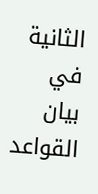الثانية في بيان القواعد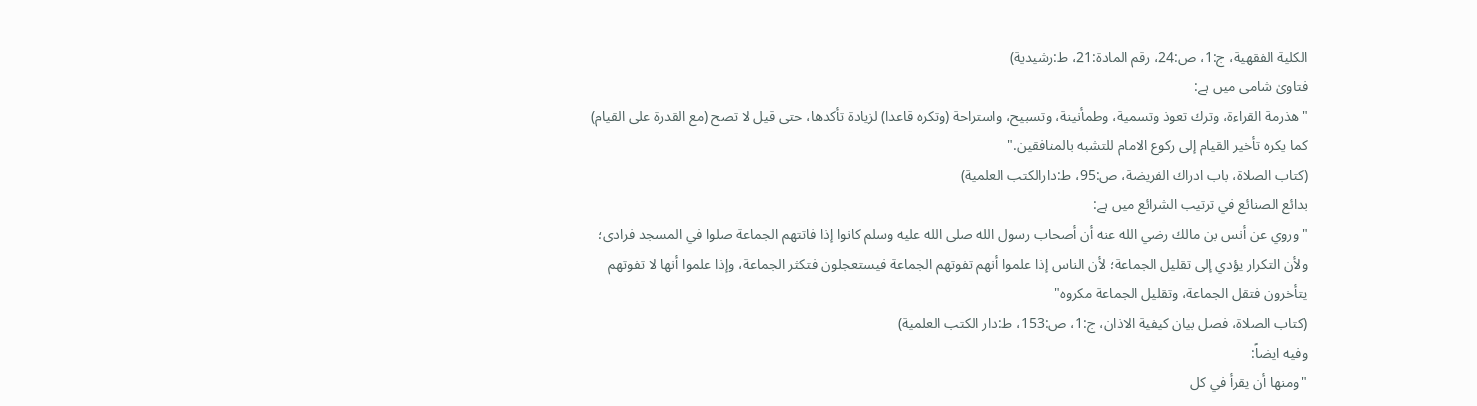الكلية الفقهية، ج:1، ص:24، رقم المادۃ:21، ط:رشیدیة)
فتاویٰ شامی میں ہے:
"هذرمة القراءة، وترك تعوذ وتسمية، وطمأنينة، وتسبيح، واستراحة (وتكره قاعدا) لزيادة تأكدها، حتى قيل لا تصح (مع القدرة على القيام) كما يكره تأخير القيام إلى ركوع الامام للتشبه بالمنافقين."
(كتاب الصلاة، باب ادراك الفريضة، ص:95، ط:دارالكتب العلمية)
بدائع الصنائع في ترتيب الشرائع میں ہے:
"وروي عن أنس بن مالك رضي الله عنه أن أصحاب رسول الله صلى الله عليه وسلم كانوا إذا فاتتهم الجماعة صلوا في المسجد فرادى؛ ولأن التكرار يؤدي إلى تقليل الجماعة؛ لأن الناس إذا علموا أنهم تفوتهم الجماعة فيستعجلون فتكثر الجماعة، وإذا علموا أنها لا تفوتهم يتأخرون فتقل الجماعة، وتقليل الجماعة مكروه"
(كتاب الصلاة، فصل بيان كيفية الاذان، ج:1، ص:153، ط:دار الكتب العلمية)
وفيه ایضاً:
"ومنها أن يقرأ في كل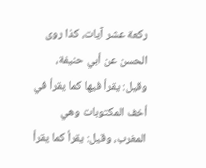ركعة عشر آيات، كذا روى الحسن عن أبي حنيفة، وقيل: يقرأ فيها كما يقرأ في أخف المكتوبات وهي المغرب، وقيل: يقرأ كما يقرأ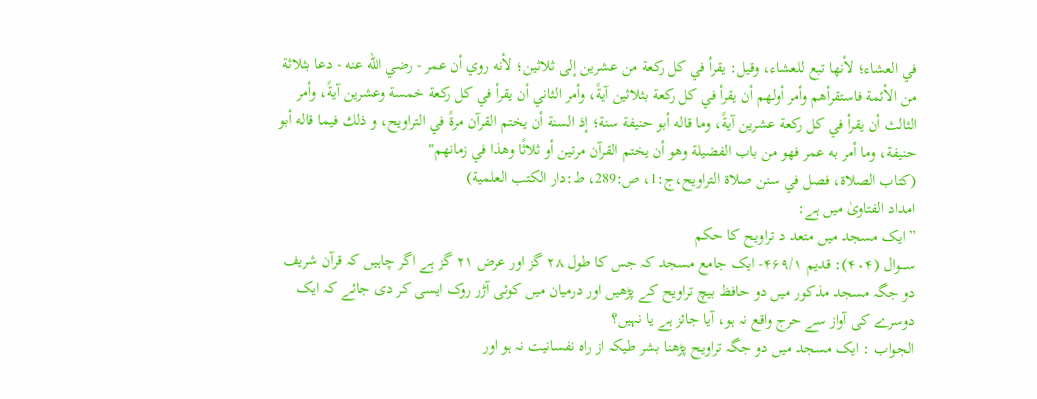في العشاء؛ لأنها تبع للعشاء، وقيل: يقرأ في كل ركعة من عشرين إلى ثلاثين؛ لأنه روي أن عمر - رضي الله عنه - دعا بثلاثة من الأئمة فاستقرأهم وأمر أولهم أن يقرأ في كل ركعة بثلاثين آيةً، وأمر الثاني أن يقرأ في كل ركعة خمسة وعشرين آيةً، وأمر الثالث أن يقرأ في كل ركعة عشرين آيةً، وما قاله أبو حنيفة سنة؛ إذ السنة أن يختم القرآن مرةً في التراويح، و ذلك فيما قاله أبو حنيفة، وما أمر به عمر فهو من باب الفضيلة وهو أن يختم القرآن مرتين أو ثلاثًا وهذا في زمانهم"
(كتاب الصلاة، فصل في سنن صلاة التراويح،ج:1، ص:289، ط:دار الکتب العلمیة)
امداد الفتاویٰ میں ہے:
”ایک مسجد میں متعد د تراویح کا حکم
ســــوال (۴۰۴): قدیم ۴۶۹/۱- ایک جامع مسجد کہ جس کا طول ۲۸ گز اور عرض ۲۱ گز ہے اگر چاہیں کہ قرآن شریف دو جگہ مسجد مذکور میں دو حافظ بیچ تراویح کے پڑھیں اور درمیان میں کوئی آڑر روک ایسی کر دی جائے کہ ایک دوسرے کی آواز سے حرج واقع نہ ہو، آیا جائز ہے یا نہیں؟
الجواب : ایک مسجد میں دو جگہ تراویح پڑھنا بشر طیکہ از راہ نفسانیت نہ ہو اور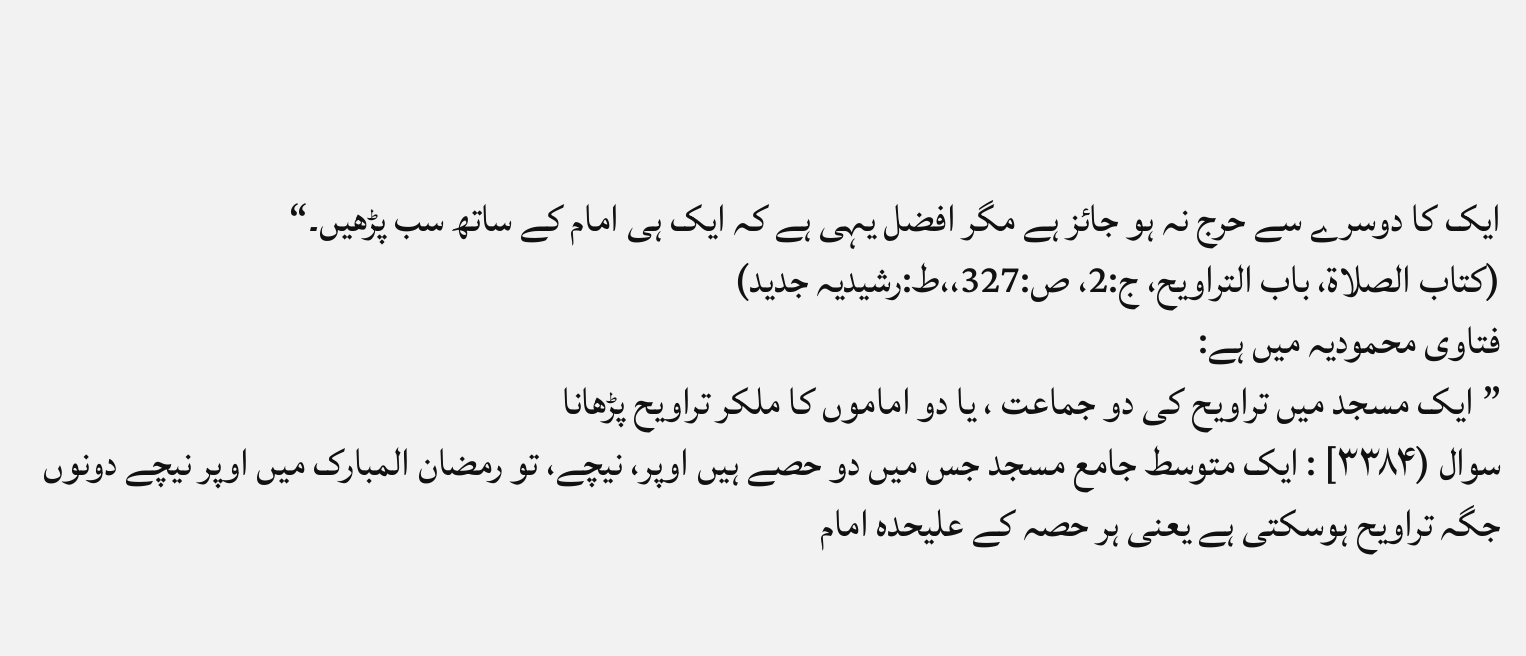ایک کا دوسرے سے حرج نہ ہو جائز ہے مگر افضل یہی ہے کہ ایک ہی امام کے ساتھ سب پڑھیں۔“
(کتاب الصلاۃ، باب التراویح، ج:2، ص:327،،ط:رشیدیہ جدید)
فتاوی محمودیہ میں ہے:
”ایک مسجد میں تراویح کی دو جماعت ، یا دو اماموں کا ملکر تراویح پڑھانا
سوال (۳۳۸۴] : ایک متوسط جامع مسجد جس میں دو حصے ہیں اوپر، نیچے، تو رمضان المبارک میں اوپر نیچے دونوں جگہ تراویح ہوسکتی ہے یعنی ہر حصہ کے علیحدہ امام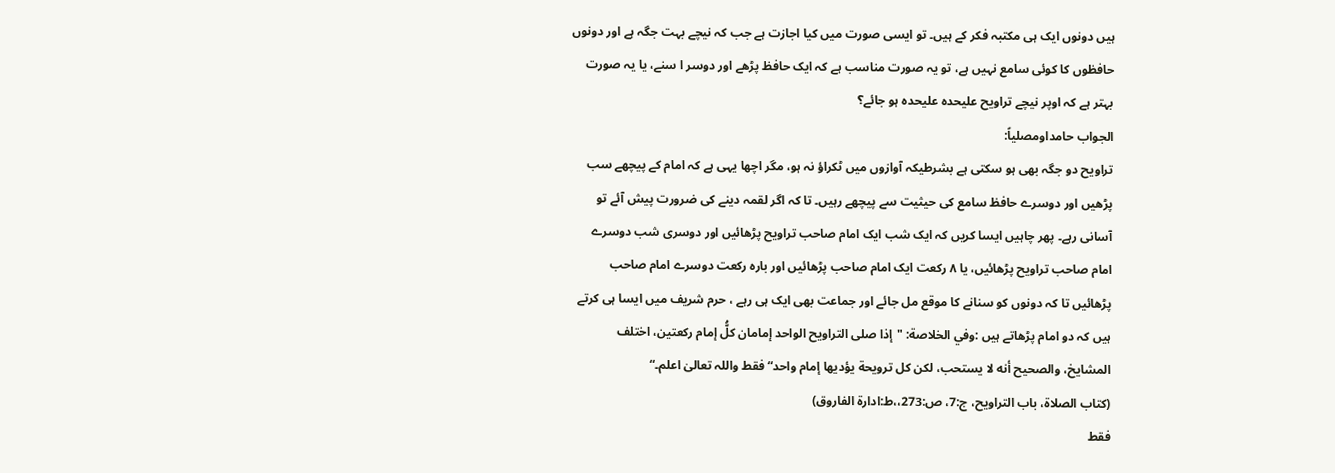ہیں دونوں ایک ہی مکتبہ فکر کے ہیں۔ تو ایسی صورت میں کیا اجازت ہے جب کہ نیچے بہت جگہ ہے اور دونوں حافظوں کا کوئی سامع نہیں ہے، تو یہ صورت مناسب ہے کہ ایک حافظ پڑھے اور دوسر ا سنے، یا یہ صورت بہتر ہے کہ اوپر نیچے تراویح علیحدہ علیحدہ ہو جائے؟
الجواب حامداومصلياً:
تراویح دو جگہ بھی ہو سکتی ہے بشرطیکہ آوازوں میں ٹکراؤ نہ ہو، مگر اچھا یہی ہے کہ امام کے پیچھے سب پڑھیں اور دوسرے حافظ سامع کی حیثیت سے پیچھے رہیں۔ تا کہ اگر لقمہ دینے کی ضرورت پیش آئے تو آسانی رہے۔ پھر چاہیں ایسا کریں کہ ایک شب ایک امام صاحب تراویح پڑھائیں اور دوسری شب دوسرے امام صاحب تراویح پڑھائیں، یا ۸ رکعت ایک امام صاحب پڑھائیں اور بارہ رکعت دوسرے امام صاحب پڑھائیں تا کہ دونوں کو سنانے کا موقع مل جائے اور جماعت بھی ایک ہی رہے ، حرم شریف میں ایسا ہی کرتے
ہیں کہ دو امام پڑھاتے ہیں :وفي الخلاصة: "إذا صلى التراويح الواحد إمامان كلُّ إمام ركعتين، اختلف المشايخ، والصحيح أنه لا يستحب، لكن كل ترويحة يؤديها إمام واحد“ فقط واللہ تعالیٰ اعلم۔“
(کتاب الصلاۃ، باب التراویح، ج:7، ص:273،،ط:ادارۃ الفاروق)
فقط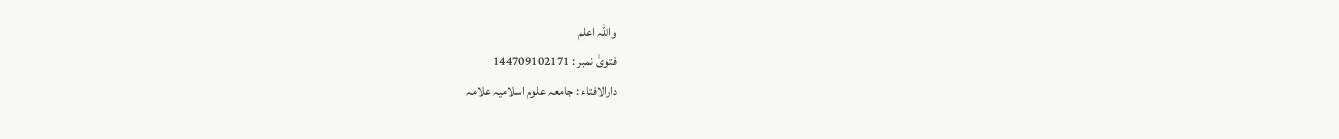واللہ اعلم
فتویٰ نمبر : 144709102171
دارالافتاء : جامعہ علوم اسلامیہ علامہ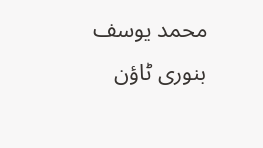محمد یوسف بنوری ٹاؤن